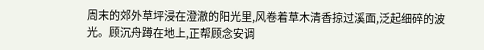周末的郊外草坪浸在澄澈的阳光里,风卷着草木清香掠过溪面,泛起细碎的波光。顾沉舟蹲在地上,正帮顾念安调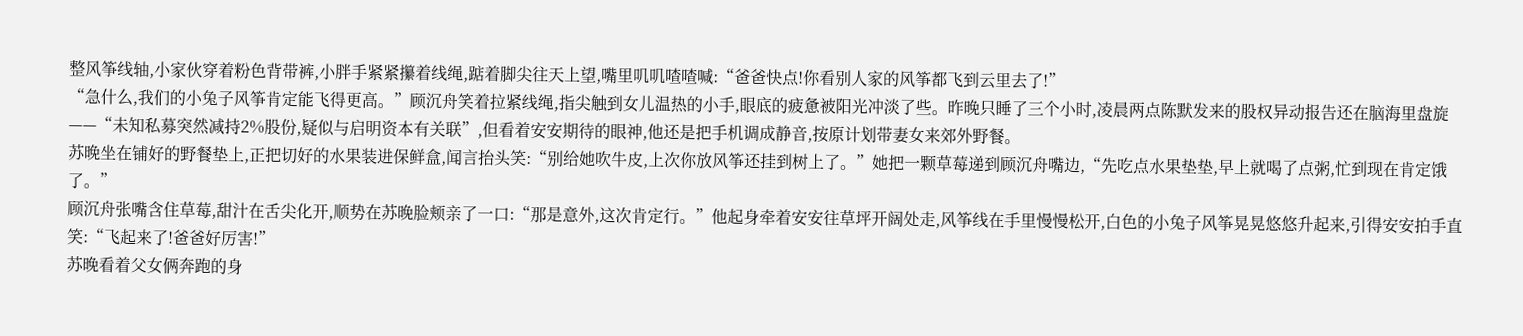整风筝线轴,小家伙穿着粉色背带裤,小胖手紧紧攥着线绳,踮着脚尖往天上望,嘴里叽叽喳喳喊:“爸爸快点!你看别人家的风筝都飞到云里去了!”
“急什么,我们的小兔子风筝肯定能飞得更高。”顾沉舟笑着拉紧线绳,指尖触到女儿温热的小手,眼底的疲惫被阳光冲淡了些。昨晚只睡了三个小时,凌晨两点陈默发来的股权异动报告还在脑海里盘旋——“未知私募突然减持2%股份,疑似与启明资本有关联”,但看着安安期待的眼神,他还是把手机调成静音,按原计划带妻女来郊外野餐。
苏晚坐在铺好的野餐垫上,正把切好的水果装进保鲜盒,闻言抬头笑:“别给她吹牛皮,上次你放风筝还挂到树上了。”她把一颗草莓递到顾沉舟嘴边,“先吃点水果垫垫,早上就喝了点粥,忙到现在肯定饿了。”
顾沉舟张嘴含住草莓,甜汁在舌尖化开,顺势在苏晚脸颊亲了一口:“那是意外,这次肯定行。”他起身牵着安安往草坪开阔处走,风筝线在手里慢慢松开,白色的小兔子风筝晃晃悠悠升起来,引得安安拍手直笑:“飞起来了!爸爸好厉害!”
苏晚看着父女俩奔跑的身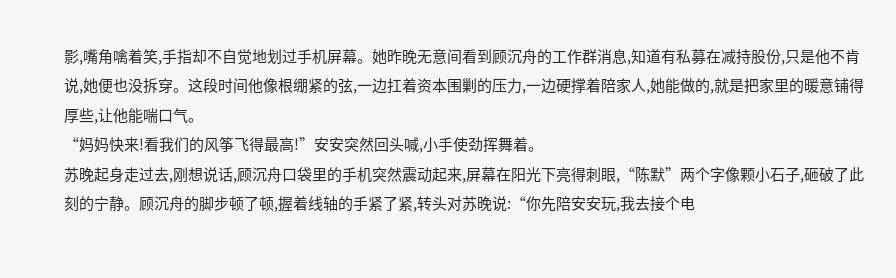影,嘴角噙着笑,手指却不自觉地划过手机屏幕。她昨晚无意间看到顾沉舟的工作群消息,知道有私募在减持股份,只是他不肯说,她便也没拆穿。这段时间他像根绷紧的弦,一边扛着资本围剿的压力,一边硬撑着陪家人,她能做的,就是把家里的暖意铺得厚些,让他能喘口气。
“妈妈快来!看我们的风筝飞得最高!”安安突然回头喊,小手使劲挥舞着。
苏晚起身走过去,刚想说话,顾沉舟口袋里的手机突然震动起来,屏幕在阳光下亮得刺眼,“陈默”两个字像颗小石子,砸破了此刻的宁静。顾沉舟的脚步顿了顿,握着线轴的手紧了紧,转头对苏晚说:“你先陪安安玩,我去接个电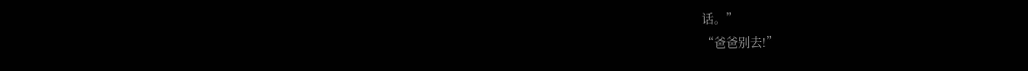话。”
“爸爸别去!”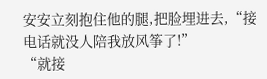安安立刻抱住他的腿,把脸埋进去,“接电话就没人陪我放风筝了!”
“就接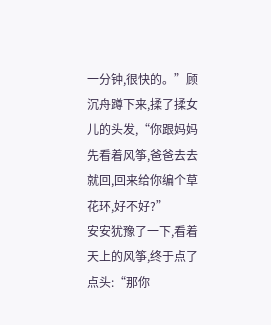一分钟,很快的。”顾沉舟蹲下来,揉了揉女儿的头发,“你跟妈妈先看着风筝,爸爸去去就回,回来给你编个草花环,好不好?”
安安犹豫了一下,看着天上的风筝,终于点了点头:“那你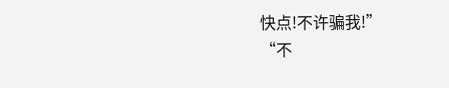快点!不许骗我!”
“不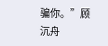骗你。”顾沉舟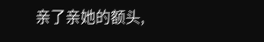亲了亲她的额头,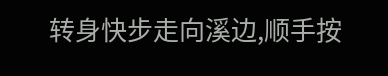转身快步走向溪边,顺手按